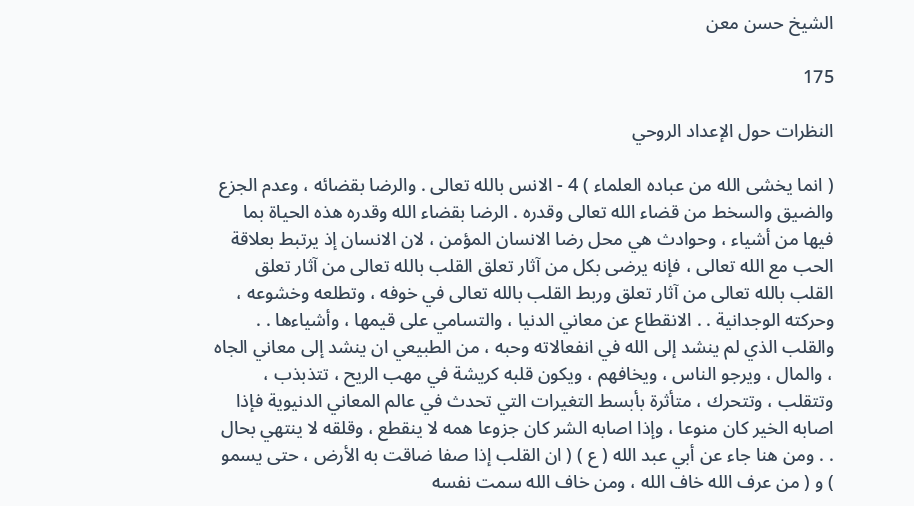الشيخ حسن معن

175

النظرات حول الإعداد الروحي

( انما يخشى الله من عباده العلماء ) 4 - الانس بالله تعالى . والرضا بقضائه ، وعدم الجزع والضيق والسخط من قضاء الله تعالى وقدره . الرضا بقضاء الله وقدره هذه الحياة بما فيها من أشياء ، وحوادث هي محل رضا الانسان المؤمن ، لان الانسان إذ يرتبط بعلاقة الحب مع الله تعالى ، فإنه يرضى بكل من آثار تعلق القلب بالله تعالى من آثار تعلق القلب بالله تعالى من آثار تعلق وربط القلب بالله تعالى في خوفه ، وتطلعه وخشوعه ، وحركته الوجدانية . . الانقطاع عن معاني الدنيا ، والتسامي على قيمها ، وأشياءها . . والقلب الذي لم ينشد إلى الله في انفعالاته وحبه ، من الطبيعي ان ينشد إلى معاني الجاه ، والمال ، ويرجو الناس ، ويخافهم ، ويكون قلبه كريشة في مهب الريح ، تتذبذب ، وتتقلب ، وتتحرك ، متأثرة بأبسط التغيرات التي تحدث في عالم المعاني الدنيوية فإذا اصابه الخير كان منوعا ، وإذا اصابه الشر كان جزوعا همه لا ينقطع ، وقلقه لا ينتهي بحال . . ومن هنا جاء عن أبي عبد الله ( ع ) ( ان القلب إذا صفا ضاقت به الأرض ، حتى يسمو ) و ( من عرف الله خاف الله ، ومن خاف الله سمت نفسه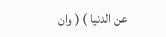عن الدنيا ) ( وان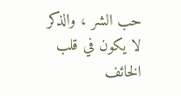حب الشر ، والذكر لا يكون في قلب الخائف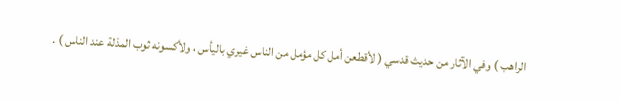الراهب ) وفي الآثار من حديث قدسي ( لأقطعن أمل كل مؤمل من الناس غيري باليأس ، ولأكسونه ثوب المذلة عند الناس ) .